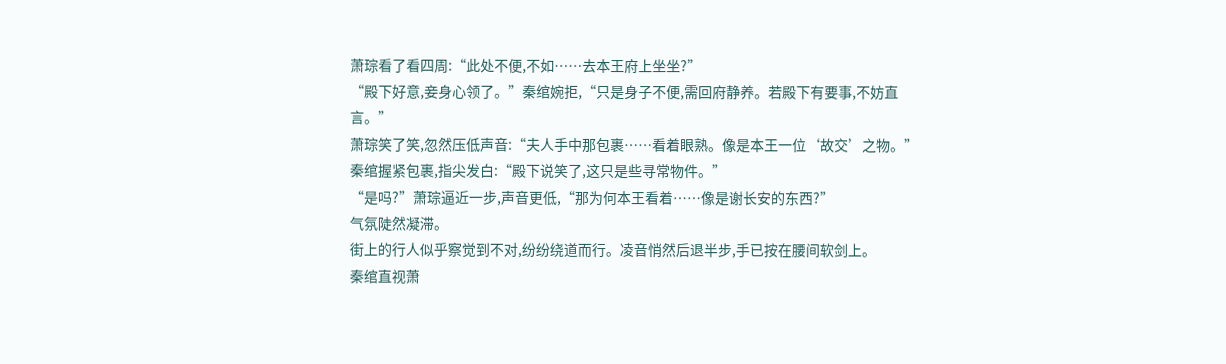萧琮看了看四周:“此处不便,不如……去本王府上坐坐?”
“殿下好意,妾身心领了。”秦绾婉拒,“只是身子不便,需回府静养。若殿下有要事,不妨直言。”
萧琮笑了笑,忽然压低声音:“夫人手中那包裹……看着眼熟。像是本王一位‘故交’之物。”
秦绾握紧包裹,指尖发白:“殿下说笑了,这只是些寻常物件。”
“是吗?”萧琮逼近一步,声音更低,“那为何本王看着……像是谢长安的东西?”
气氛陡然凝滞。
街上的行人似乎察觉到不对,纷纷绕道而行。凌音悄然后退半步,手已按在腰间软剑上。
秦绾直视萧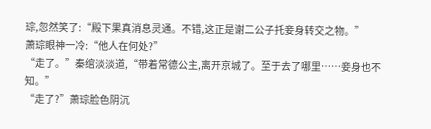琮,忽然笑了:“殿下果真消息灵通。不错,这正是谢二公子托妾身转交之物。”
萧琮眼神一冷:“他人在何处?”
“走了。”秦绾淡淡道,“带着常德公主,离开京城了。至于去了哪里……妾身也不知。”
“走了?”萧琮脸色阴沉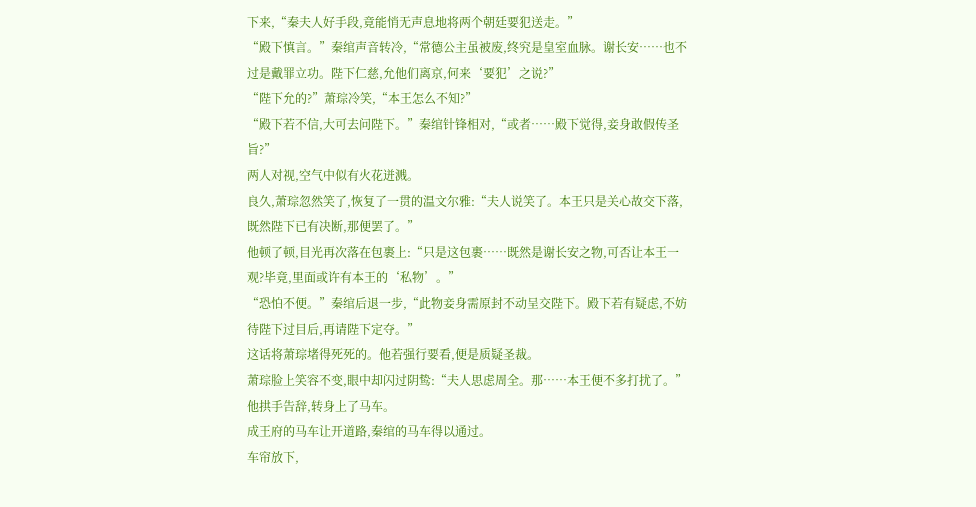下来,“秦夫人好手段,竟能悄无声息地将两个朝廷要犯送走。”
“殿下慎言。”秦绾声音转冷,“常德公主虽被废,终究是皇室血脉。谢长安……也不过是戴罪立功。陛下仁慈,允他们离京,何来‘要犯’之说?”
“陛下允的?”萧琮冷笑,“本王怎么不知?”
“殿下若不信,大可去问陛下。”秦绾针锋相对,“或者……殿下觉得,妾身敢假传圣旨?”
两人对视,空气中似有火花迸溅。
良久,萧琮忽然笑了,恢复了一贯的温文尔雅:“夫人说笑了。本王只是关心故交下落,既然陛下已有决断,那便罢了。”
他顿了顿,目光再次落在包裹上:“只是这包裹……既然是谢长安之物,可否让本王一观?毕竟,里面或许有本王的‘私物’。”
“恐怕不便。”秦绾后退一步,“此物妾身需原封不动呈交陛下。殿下若有疑虑,不妨待陛下过目后,再请陛下定夺。”
这话将萧琮堵得死死的。他若强行要看,便是质疑圣裁。
萧琮脸上笑容不变,眼中却闪过阴鸷:“夫人思虑周全。那……本王便不多打扰了。”
他拱手告辞,转身上了马车。
成王府的马车让开道路,秦绾的马车得以通过。
车帘放下,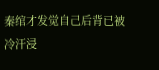秦绾才发觉自己后背已被冷汗浸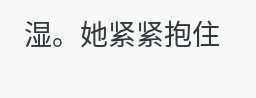湿。她紧紧抱住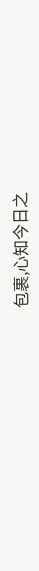包裹,心知今日之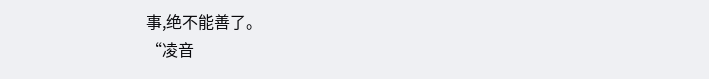事,绝不能善了。
“凌音